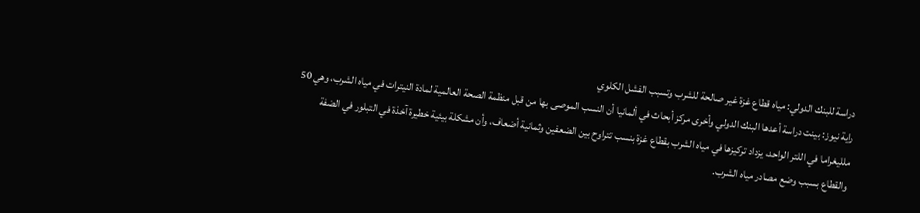دراسة للبنك الدولي: مياه قطاع غزة غير صالحة للشرب وتسبب الفشل الكلوي
راية نيوز: بينت دراسة أعدها البنك الدولي وأخرى مركز أبحاث في ألمانيا أن النسب الموصى بها من قبل منظمة الصحة العالمية لمادة النيترات في مياه الشرب، وهي 50 ملليغراما في اللتر الواحد، يزداد تركيزها في مياه الشرب بقطاع غزة بنسب تتراوح بين الضعفين وثمانية أضعاف، وأن مشكلة بيئية خطيرة آخذة في التبلور في الضفة والقطاع بسبب وضع مصادر مياه الشرب.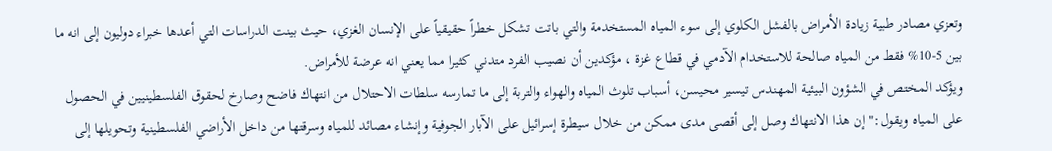وتعزي مصادر طبية زيادة الأمراض بالفشل الكلوي إلى سوء المياه المستخدمة والتي باتت تشكل خطراً حقيقياً على الإنسان الغزي، حيث بينت الدراسات التي أعدها خبراء دوليون إلى انه ما بين 5-10% فقط من المياه صالحة للاستخدام الآدمي في قطاع غزة ، مؤكدين أن نصيب الفرد متدني كثيرا مما يعني انه عرضة للأمراض.
ويؤكد المختص في الشؤون البيئية المهندس تيسير محيسن، أسباب تلوث المياه والهواء والتربة إلى ما تمارسه سلطات الاحتلال من انتهاك فاضح وصارخ لحقوق الفلسطينيين في الحصول على المياه ويقول:" إن هذا الانتهاك وصل إلى أقصى مدى ممكن من خلال سيطرة إسرائيل على الآبار الجوفية وإنشاء مصائد للمياه وسرقتها من داخل الأراضي الفلسطينية وتحويلها إلى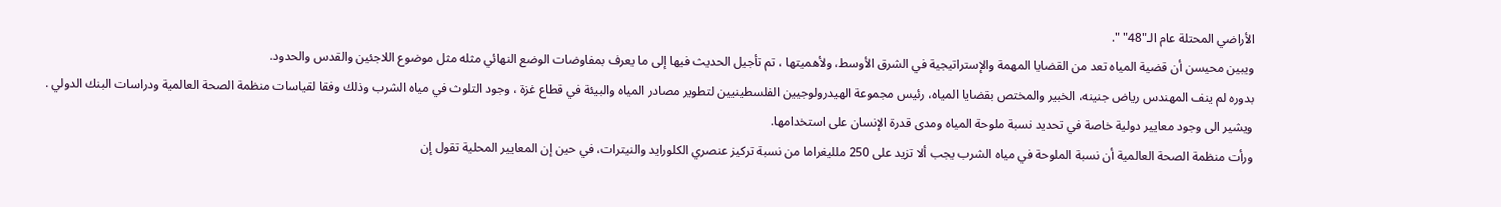الأراضي المحتلة عام الـ"48" ".
ويبين محيسن أن قضية المياه تعد من القضايا المهمة والإستراتيجية في الشرق الأوسط، ولأهميتها ، تم تأجيل الحديث فيها إلى ما يعرف بمفاوضات الوضع النهائي مثله مثل موضوع اللاجئين والقدس والحدود.
بدوره لم ينف المهندس رياض جنينه، الخبير والمختص بقضايا المياه، رئيس مجموعة الهيدرولوجيين الفلسطينيين لتطوير مصادر المياه والبيئة في قطاع غزة ، وجود التلوث في مياه الشرب وذلك وفقا لقياسات منظمة الصحة العالمية ودراسات البنك الدولي .
ويشير الى وجود معايير دولية خاصة في تحديد نسبة ملوحة المياه ومدى قدرة الإنسان على استخدامها.
ورأت منظمة الصحة العالمية أن نسبة الملوحة في مياه الشرب يجب ألا تزيد على 250 ملليغراما من نسبة تركيز عنصري الكلورايد والنيترات، في حين إن المعايير المحلية تقول إن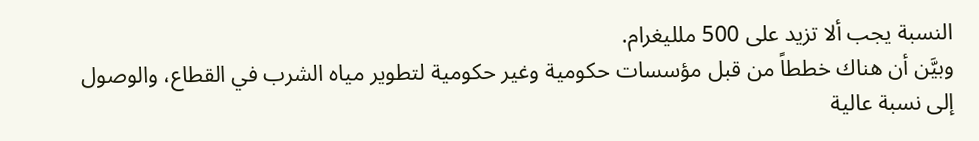النسبة يجب ألا تزيد على 500 ملليغرام.
وبيَّن أن هناك خططاً من قبل مؤسسات حكومية وغير حكومية لتطوير مياه الشرب في القطاع، والوصول إلى نسبة عالية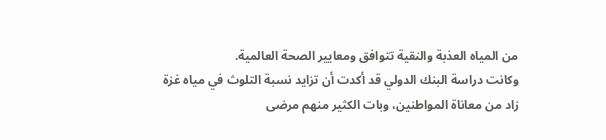من المياه العذبة والنقية تتوافق ومعايير الصحة العالمية.
وكانت دراسة البنك الدولي قد أكدت أن تزايد نسبة التلوث في مياه غزة زاد من معاناة المواطنين، وبات الكثير منهم مرضى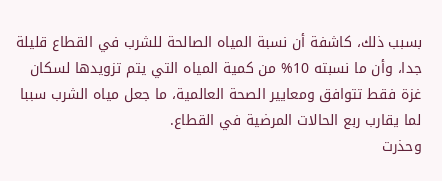بسبب ذلك، كاشفة أن نسبة المياه الصالحة للشرب في القطاع قليلة جدا، وأن ما نسبته 10% من كمية المياه التي يتم تزويدها لسكان غزة فقط تتوافق ومعايير الصحة العالمية، ما جعل مياه الشرب سببا لما يقارب ربع الحالات المرضية في القطاع.
وحذرت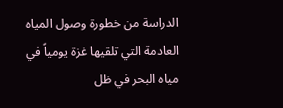الدراسة من خطورة وصول المياه العادمة التي تلقيها غزة يومياً في مياه البحر في ظل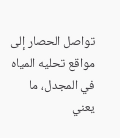تواصل الحصار إلى مواقع تحليه المياه في المجدل، ما يعني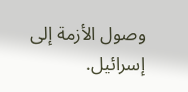وصول الأزمة إلى إسرائيل.